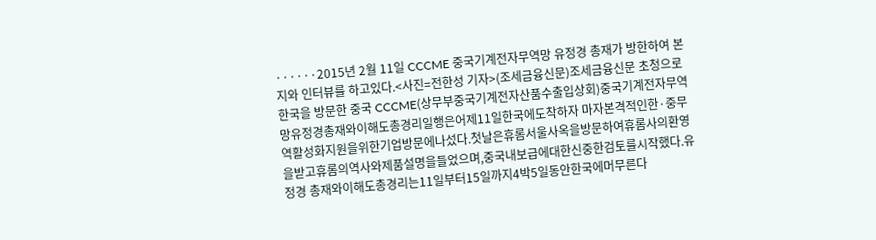······2015년 2월 11일 CCCME 중국기계전자무역망 유정경 총재가 방한하여 본지와 인터뷰를 하고있다.<사진=전한성 기자>(조세금융신문)조세금융신문 초청으로한국을 방문한 중국 CCCME(상무부중국기계전자산품수출입상회)중국기계전자무역망유정경총재와이해도총경리일행은어제11일한국에도착하자 마자본격적인한·중무역활성화지원을위한기업방문에나섰다.첫날은휴롬서울사옥을방문하여휴롬사의환영을받고휴롬의역사와제품설명을들었으며,중국내보급에대한신중한검토를시작했다.유정경 총재와이해도총경리는11일부터15일까지4박5일동안한국에머무른다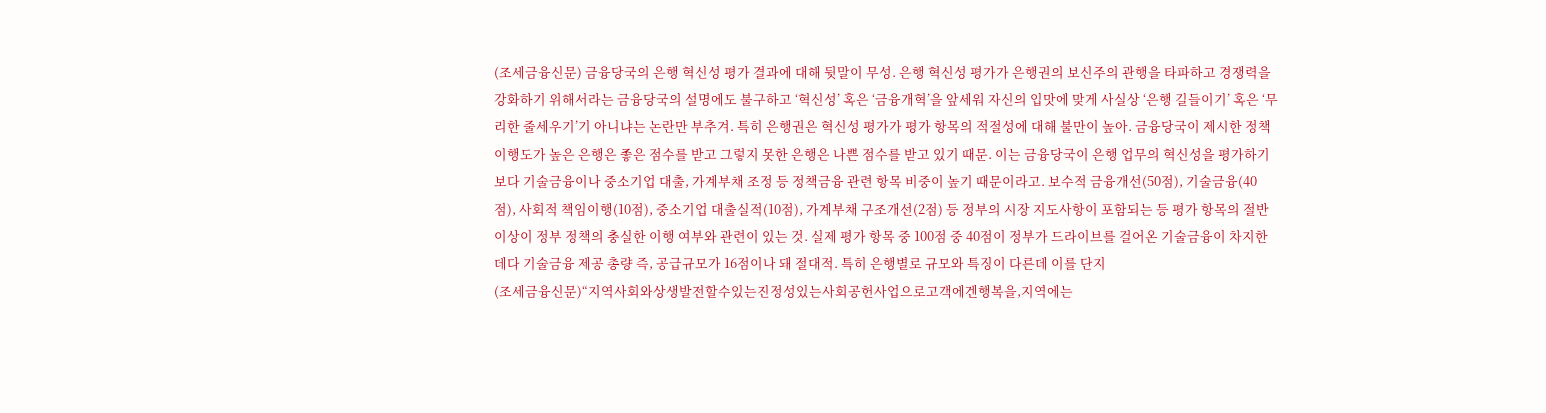(조세금융신문) 금융당국의 은행 혁신성 평가 결과에 대해 뒷말이 무성. 은행 혁신성 평가가 은행권의 보신주의 관행을 타파하고 경쟁력을 강화하기 위해서라는 금융당국의 설명에도 불구하고 ‘혁신성’ 혹은 ‘금융개혁’을 앞세워 자신의 입맛에 맞게 사실상 ‘은행 길들이기’ 혹은 ‘무리한 줄세우기’기 아니냐는 논란만 부추겨. 특히 은행권은 혁신성 평가가 평가 항목의 적절성에 대해 불만이 높아. 금융당국이 제시한 정책 이행도가 높은 은행은 좋은 점수를 받고 그렇지 못한 은행은 나쁜 점수를 받고 있기 때문. 이는 금융당국이 은행 업무의 혁신성을 평가하기보다 기술금융이나 중소기업 대출, 가계부채 조정 등 정책금융 관련 항목 비중이 높기 때문이라고. 보수적 금융개선(50점), 기술금융(40점), 사회적 책임이행(10점), 중소기업 대출실적(10점), 가계부채 구조개선(2점) 등 정부의 시장 지도사항이 포함되는 등 평가 항목의 절반 이상이 정부 정책의 충실한 이행 여부와 관련이 있는 것. 실제 평가 항목 중 100점 중 40점이 정부가 드라이브를 걸어온 기술금융이 차지한데다 기술금융 제공 총량 즉, 공급규모가 16점이나 돼 절대적. 특히 은행별로 규모와 특징이 다른데 이를 단지
(조세금융신문)“지역사회와상생발전할수있는진정성있는사회공헌사업으로고객에겐행복을,지역에는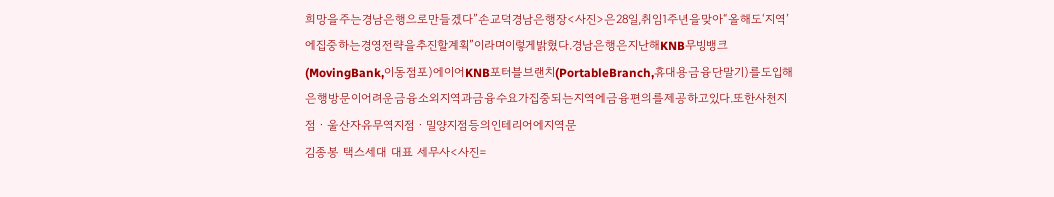희망을주는경남은행으로만들겠다”손교덕경남은행장<사진>은28일,취임1주년을맞아“올해도‘지역’에집중하는경영전략을추진할계획”이라며이렇게밝혔다.경남은행은지난해KNB무빙뱅크(MovingBank,이동점포)에이어KNB포터블브랜치(PortableBranch,휴대용금융단말기)를도입해은행방문이어려운금융소외지역과금융수요가집중되는지역에금융편의를제공하고있다.또한사천지점ㆍ울산자유무역지점ㆍ밀양지점등의인테리어에지역문
김종봉 택스세대 대표 세무사<사진=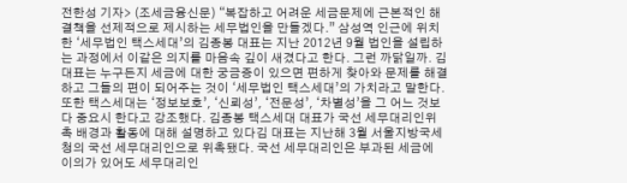전한성 기자> (조세금융신문) “복잡하고 어려운 세금문제에 근본적인 해결책을 선제적으로 제시하는 세무법인을 만들겠다.” 삼성역 인근에 위치한 ‘세무법인 택스세대’의 김종봉 대표는 지난 2012년 9월 법인을 설립하는 과정에서 이같은 의지를 마음속 깊이 새겼다고 한다. 그런 까닭일까. 김 대표는 누구든지 세금에 대한 궁금증이 있으면 편하게 찾아와 문제를 해결하고 그들의 편이 되어주는 것이 ‘세무법인 택스세대’의 가치라고 말한다. 또한 택스세대는 ‘정보보호’, ‘신뢰성’, ‘전문성’, ‘차별성’을 그 어느 것보다 중요시 한다고 강조했다. 김종봉 택스세대 대표가 국선 세무대리인위촉 배경과 활동에 대해 설명하고 있다김 대표는 지난해 3월 서울지방국세청의 국선 세무대리인으로 위촉됐다. 국선 세무대리인은 부과된 세금에 이의가 있어도 세무대리인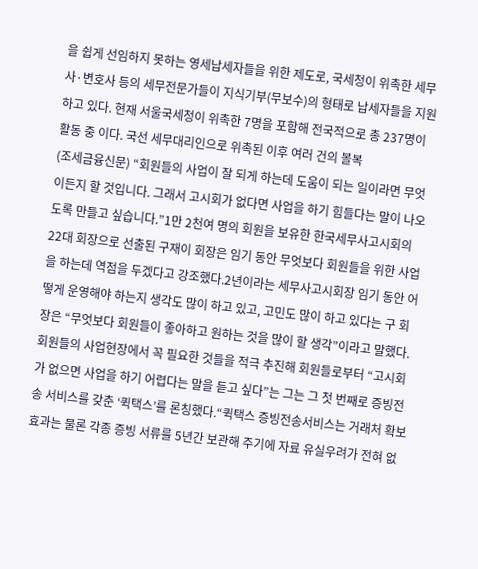을 쉽게 선임하지 못하는 영세납세자들을 위한 제도로, 국세청이 위촉한 세무사·변호사 등의 세무전문가들이 지식기부(무보수)의 형태로 납세자들을 지원하고 있다. 현재 서울국세청이 위촉한 7명을 포함해 전국적으로 총 237명이 활동 중 이다. 국선 세무대리인으로 위촉된 이후 여러 건의 볼복
(조세금융신문) “회원들의 사업이 잘 되게 하는데 도움이 되는 일이라면 무엇이든지 할 것입니다. 그래서 고시회가 없다면 사업을 하기 힘들다는 말이 나오도록 만들고 싶습니다.”1만 2천여 명의 회원을 보유한 한국세무사고시회의 22대 회장으로 선출된 구재이 회장은 임기 동안 무엇보다 회원들을 위한 사업을 하는데 역점을 두겠다고 강조했다.2년이라는 세무사고시회장 임기 동안 어떻게 운영해야 하는지 생각도 많이 하고 있고, 고민도 많이 하고 있다는 구 회장은 “무엇보다 회원들이 좋아하고 원하는 것을 많이 할 생각”이라고 말했다. 회원들의 사업현장에서 꼭 필요한 것들을 적극 추진해 회원들로부터 “고시회가 없으면 사업을 하기 어렵다는 말을 듣고 싶다”는 그는 그 첫 번째로 증빙전송 서비스를 갖춘 ‘퀵택스’를 론칭했다.“퀵택스 증빙전송서비스는 거래처 확보 효과는 물론 각종 증빙 서류를 5년간 보관해 주기에 자료 유실우려가 전혀 없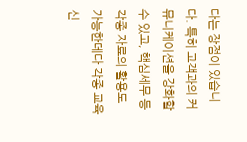다는 장점이 있습니다. 특히 고객과의 커뮤니케이션을 강화할 수 있고, 핵심세무 등 각종 자료의 활용도 가능한데다 각종 교육신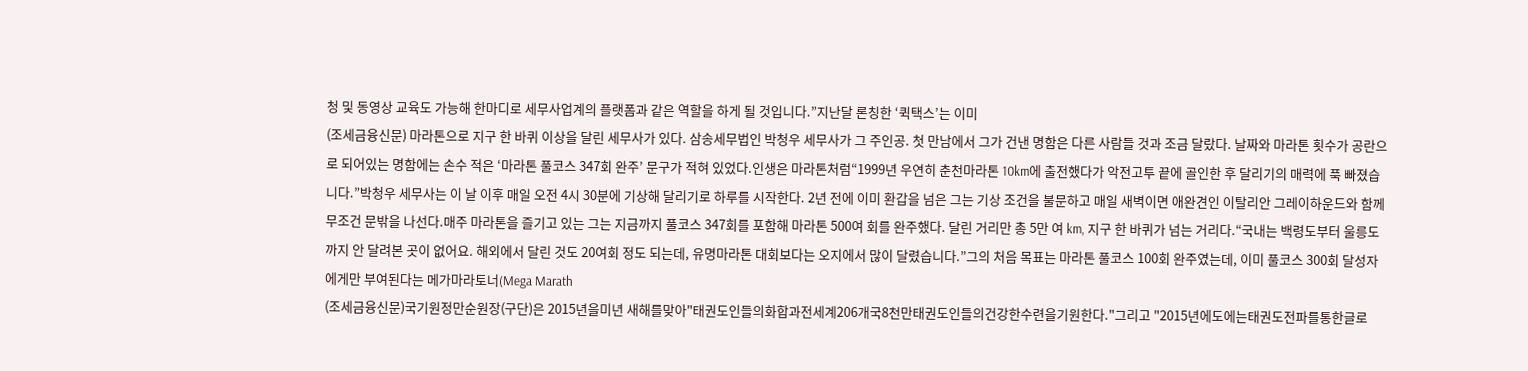청 및 동영상 교육도 가능해 한마디로 세무사업계의 플랫폼과 같은 역할을 하게 될 것입니다.”지난달 론칭한 ‘퀵택스’는 이미
(조세금융신문) 마라톤으로 지구 한 바퀴 이상을 달린 세무사가 있다. 삼송세무법인 박청우 세무사가 그 주인공. 첫 만남에서 그가 건낸 명함은 다른 사람들 것과 조금 달랐다. 날짜와 마라톤 횟수가 공란으로 되어있는 명함에는 손수 적은 ‘마라톤 풀코스 347회 완주’ 문구가 적혀 있었다.인생은 마라톤처럼“1999년 우연히 춘천마라톤 10km에 출전했다가 악전고투 끝에 골인한 후 달리기의 매력에 푹 빠졌습니다.”박청우 세무사는 이 날 이후 매일 오전 4시 30분에 기상해 달리기로 하루를 시작한다. 2년 전에 이미 환갑을 넘은 그는 기상 조건을 불문하고 매일 새벽이면 애완견인 이탈리안 그레이하운드와 함께 무조건 문밖을 나선다.매주 마라톤을 즐기고 있는 그는 지금까지 풀코스 347회를 포함해 마라톤 500여 회를 완주했다. 달린 거리만 총 5만 여 km, 지구 한 바퀴가 넘는 거리다.“국내는 백령도부터 울릉도까지 안 달려본 곳이 없어요. 해외에서 달린 것도 20여회 정도 되는데, 유명마라톤 대회보다는 오지에서 많이 달렸습니다.”그의 처음 목표는 마라톤 풀코스 100회 완주였는데, 이미 풀코스 300회 달성자에게만 부여된다는 메가마라토너(Mega Marath
(조세금융신문)국기원정만순원장(구단)은 2015년을미년 새해를맞아"태권도인들의화합과전세계206개국8천만태권도인들의건강한수련을기원한다."그리고 "2015년에도에는태권도전파를통한글로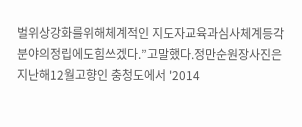벌위상강화를위해체계적인 지도자교육과심사체계등각분야의정립에도힘쓰겠다.”고말했다.정만순원장사진은지난해12월고향인 충청도에서 '2014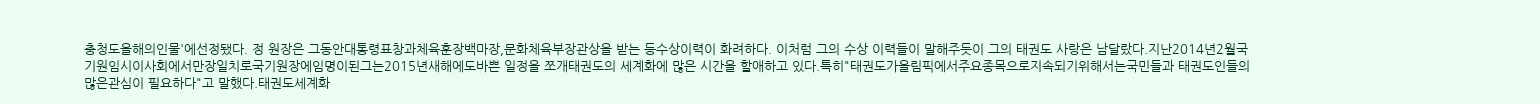충청도올해의인물'에선정됐다. 정 원장은 그동안대통령표창과체육훈장백마장,문화체육부장관상을 받는 등수상이력이 화려하다. 이처럼 그의 수상 이력들이 말해주듯이 그의 태권도 사랑은 남달랐다.지난2014년2월국기원임시이사회에서만장일치로국기원장에임명이된그는2015년새해에도바쁜 일정을 쪼개태권도의 세계화에 많은 시간을 할애하고 있다.특히"태권도가올림픽에서주요종목으로지속되기위해서는국민들과 태권도인들의 많은관심이 필요하다"고 말했다.태권도세계화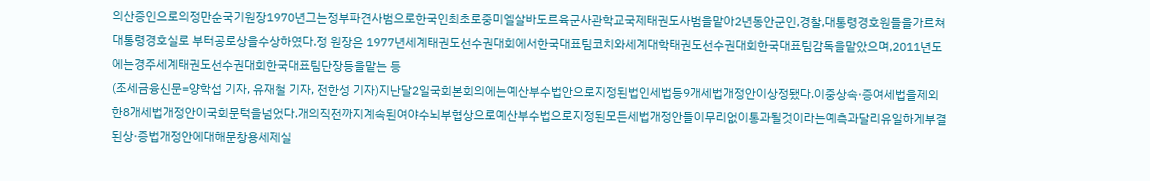의산증인으로의정만순국기원장1970년그는정부파견사범으로한국인최초로중미엘살바도르육군사관학교국제태권도사범을맡아2년동안군인,경찰,대통령경호원들을가르쳐대통령경호실로 부터공로상을수상하였다.정 원장은 1977년세계태권도선수권대회에서한국대표팀코치와세계대학태권도선수권대회한국대표팀감독을맡았으며,2011년도에는경주세계태권도선수권대회한국대표팀단장등을맡는 등
(조세금융신문=양학섭 기자, 유재철 기자, 전한성 기자)지난달2일국회본회의에는예산부수법안으로지정된법인세법등9개세법개정안이상정됐다.이중상속·증여세법을제외한8개세법개정안이국회문턱을넘었다.개의직전까지계속된여야수뇌부협상으로예산부수법으로지정된모든세법개정안들이무리없이통과될것이라는예측과달리유일하게부결된상·증법개정안에대해문창용세제실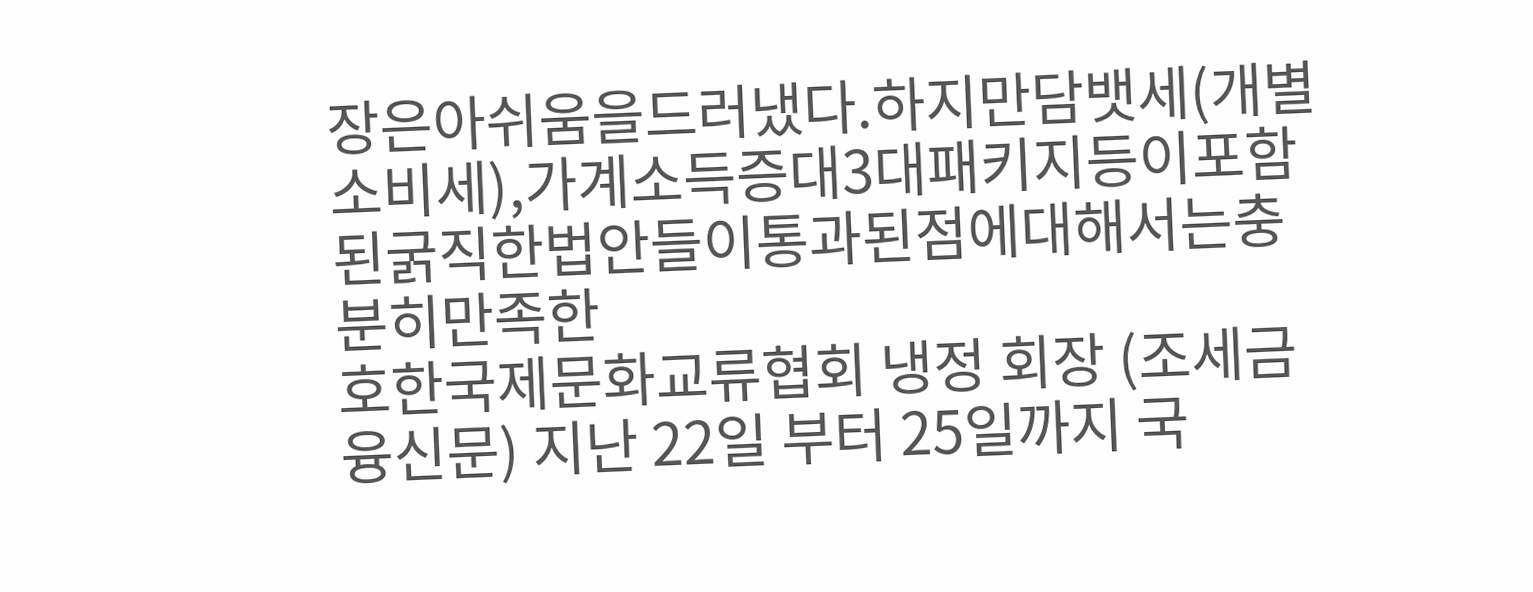장은아쉬움을드러냈다.하지만담뱃세(개별소비세),가계소득증대3대패키지등이포함된굵직한법안들이통과된점에대해서는충분히만족한
호한국제문화교류협회 냉정 회장 (조세금융신문) 지난 22일 부터 25일까지 국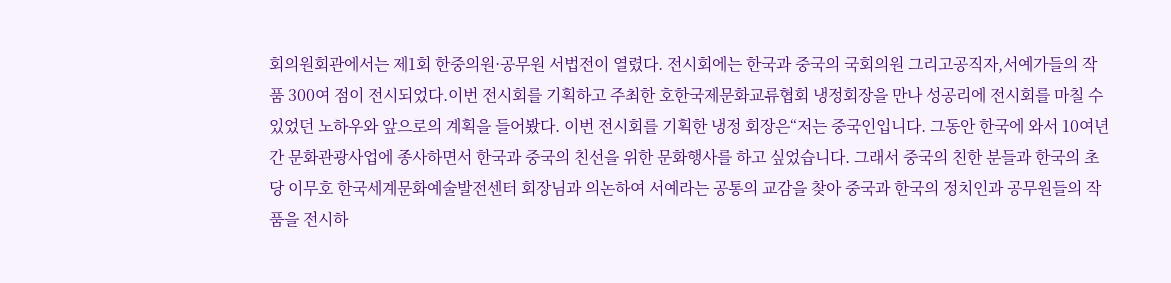회의원회관에서는 제1회 한중의원·공무원 서법전이 열렸다. 전시회에는 한국과 중국의 국회의원 그리고공직자,서예가들의 작품 300여 점이 전시되었다.이번 전시회를 기획하고 주최한 호한국제문화교류협회 냉정회장을 만나 성공리에 전시회를 마칠 수 있었던 노하우와 앞으로의 계획을 들어봤다. 이번 전시회를 기획한 냉정 회장은“저는 중국인입니다. 그동안 한국에 와서 10여년간 문화관광사업에 종사하면서 한국과 중국의 친선을 위한 문화행사를 하고 싶었습니다. 그래서 중국의 친한 분들과 한국의 초당 이무호 한국세계문화예술발전센터 회장님과 의논하여 서예라는 공통의 교감을 찾아 중국과 한국의 정치인과 공무원들의 작품을 전시하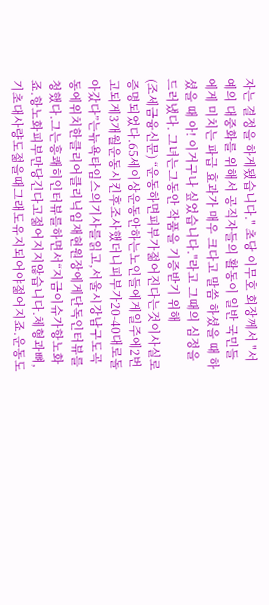자는 결정을 하게됐습니다." 초당 이무호 회장께서 "서예의 대중화를 위해서 공직자들의 활동이 일반 국민들에게 미치는 파급 효과가 매우 크다고 말씀 하셨을 때 하셨을 때 아! 이거구나 싶었습니다."라고 그때의 심정을 드러냈다. 그녀는그동안 작품을 기증받기 위해
(조세금융신문) “운동하면피부가젊어진다는것이사실로증명되었다.65세이상운동안하는노인들에게일주에2번고되게3개월운동시킨후조사했더니피부가20-40대로돌아갔다”는뉴욕타임스의기사를읽고,서울시강남구도곡동에위치한클리어클리닉임재현원장에게단독인터뷰를청했다.그는흥쾌히인터뷰를하면서“지금이슈가항노화죠.항노화피부만당긴다고젊어지지않습니다.체형과뼈,기초대사량도젊을때그래도유지되어야젊어지죠.운동도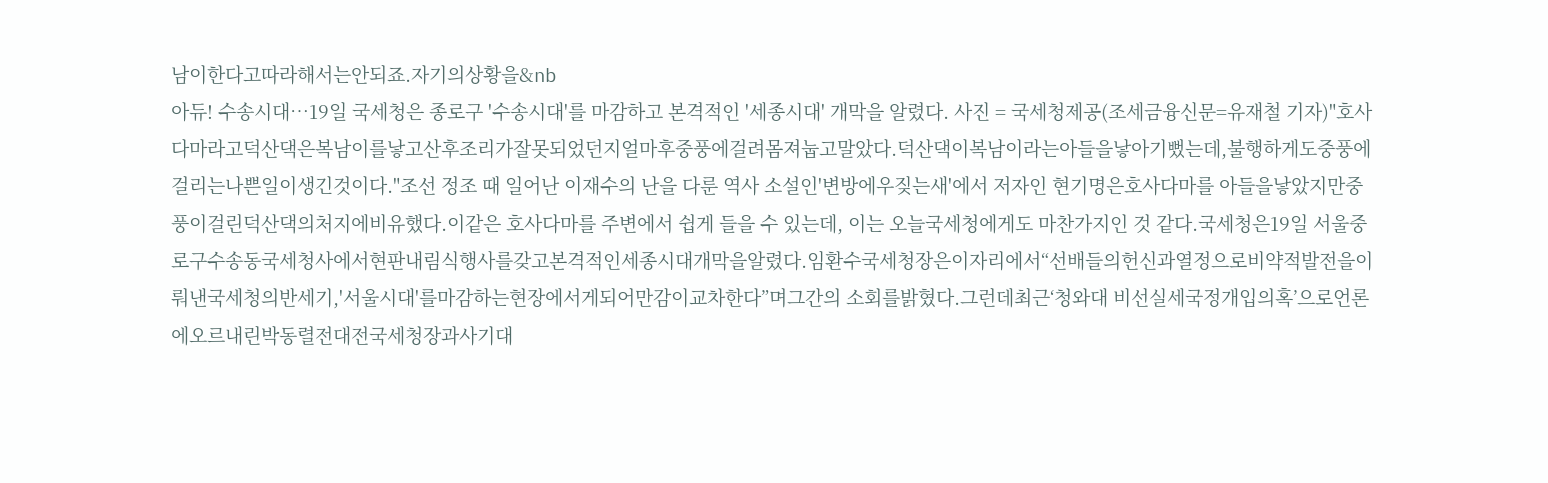남이한다고따라해서는안되죠.자기의상황을&nb
아듀! 수송시대…19일 국세청은 종로구 '수송시대'를 마감하고 본격적인 '세종시대' 개막을 알렸다. 사진 = 국세청제공(조세금융신문=유재철 기자)"호사다마라고덕산댁은복남이를낳고산후조리가잘못되었던지얼마후중풍에걸려몸져눕고말았다.덕산댁이복남이라는아들을낳아기뻤는데,불행하게도중풍에걸리는나쁜일이생긴것이다."조선 정조 때 일어난 이재수의 난을 다룬 역사 소설인'변방에우짖는새'에서 저자인 현기명은호사다마를 아들을낳았지만중풍이걸린덕산댁의처지에비유했다.이같은 호사다마를 주변에서 쉽게 들을 수 있는데, 이는 오늘국세청에게도 마찬가지인 것 같다.국세청은19일 서울중로구수송동국세청사에서현판내림식행사를갖고본격적인세종시대개막을알렸다.임환수국세청장은이자리에서“선배들의헌신과열정으로비약적발전을이뤄낸국세청의반세기,'서울시대'를마감하는현장에서게되어만감이교차한다”며그간의 소회를밝혔다.그런데최근‘청와대 비선실세국정개입의혹’으로언론에오르내린박동렬전대전국세청장과사기대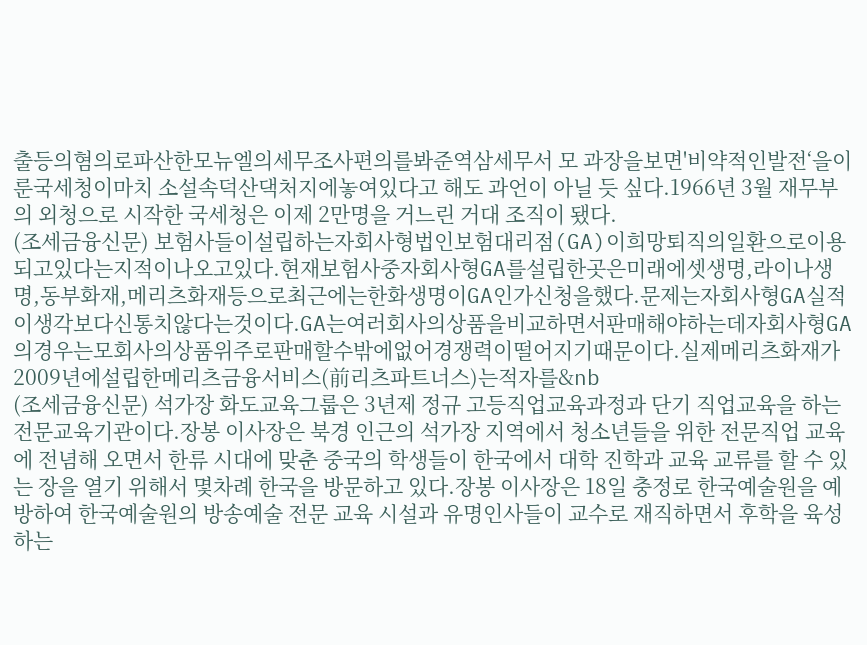출등의혐의로파산한모뉴엘의세무조사편의를봐준역삼세무서 모 과장을보면'비약적인발전‘을이룬국세청이마치 소설속덕산댁처지에놓여있다고 해도 과언이 아닐 듯 싶다.1966년 3월 재무부의 외청으로 시작한 국세청은 이제 2만명을 거느린 거대 조직이 됐다.
(조세금융신문) 보험사들이설립하는자회사형법인보험대리점(GA)이희망퇴직의일환으로이용되고있다는지적이나오고있다.현재보험사중자회사형GA를설립한곳은미래에셋생명,라이나생명,동부화재,메리츠화재등으로최근에는한화생명이GA인가신청을했다.문제는자회사형GA실적이생각보다신통치않다는것이다.GA는여러회사의상품을비교하면서판매해야하는데자회사형GA의경우는모회사의상품위주로판매할수밖에없어경쟁력이떨어지기때문이다.실제메리츠화재가2009년에설립한메리츠금융서비스(前리츠파트너스)는적자를&nb
(조세금융신문) 석가장 화도교육그룹은 3년제 정규 고등직업교육과정과 단기 직업교육을 하는 전문교육기관이다.장봉 이사장은 북경 인근의 석가장 지역에서 청소년들을 위한 전문직업 교육에 전념해 오면서 한류 시대에 맞춘 중국의 학생들이 한국에서 대학 진학과 교육 교류를 할 수 있는 장을 열기 위해서 몇차례 한국을 방문하고 있다.장봉 이사장은 18일 충정로 한국예술원을 예방하여 한국예술원의 방송예술 전문 교육 시설과 유명인사들이 교수로 재직하면서 후학을 육성하는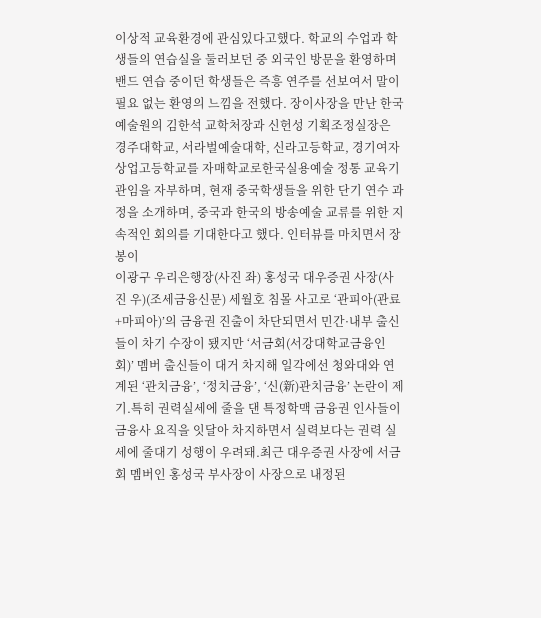이상적 교육환경에 관심있다고했다. 학교의 수업과 학생들의 연습실을 둘러보던 중 외국인 방문을 환영하며 밴드 연습 중이던 학생들은 즉흥 연주를 선보여서 말이 필요 없는 환영의 느낌을 전했다. 장이사장을 만난 한국예술원의 김한석 교학처장과 신헌성 기획조정실장은 경주대학교, 서라벌예술대학, 신라고등학교, 경기여자상업고등학교를 자매학교로한국실용예술 정통 교육기관임을 자부하며, 현재 중국학생들을 위한 단기 연수 과정을 소개하며, 중국과 한국의 방송예술 교류를 위한 지속적인 회의를 기대한다고 했다. 인터뷰를 마치면서 장봉이
이광구 우리은행장(사진 좌) 홍성국 대우증권 사장(사진 우)(조세금융신문) 세월호 침몰 사고로 ‘관피아(관료+마피아)’의 금융권 진출이 차단되면서 민간·내부 출신들이 차기 수장이 됐지만 ‘서금회(서강대학교금융인회)’ 멤버 출신들이 대거 차지해 일각에선 청와대와 연계된 ‘관치금융’, ‘정치금융’, ‘신(新)관치금융’ 논란이 제기.특히 권력실세에 줄을 댄 특정학맥 금융권 인사들이 금융사 요직을 잇달아 차지하면서 실력보다는 권력 실세에 줄대기 성행이 우려돼.최근 대우증권 사장에 서금회 멤버인 홍성국 부사장이 사장으로 내정된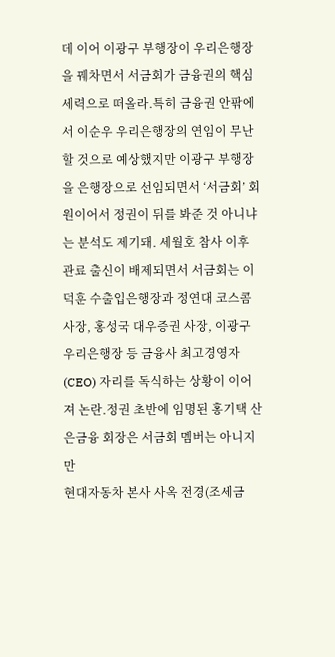데 이어 이광구 부행장이 우리은행장을 꿰차면서 서금회가 금융권의 핵심 세력으로 떠올라.특히 금융권 안팎에서 이순우 우리은행장의 연임이 무난할 것으로 예상했지만 이광구 부행장을 은행장으로 선임되면서 ‘서금회’ 회원이어서 정권이 뒤를 봐준 것 아니냐는 분석도 제기돼. 세월호 참사 이후 관료 출신이 배제되면서 서금회는 이덕훈 수출입은행장과 정연대 코스콤 사장, 홍성국 대우증권 사장, 이광구 우리은행장 등 금융사 최고경영자(CEO) 자리를 독식하는 상황이 이어져 논란.정권 초반에 임명된 홍기택 산은금융 회장은 서금회 멤버는 아니지만
현대자동차 본사 사옥 전경(조세금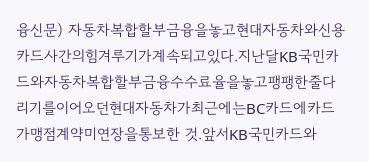융신문) 자동차복합할부금융을놓고현대자동차와신용카드사간의힘겨루기가계속되고있다.지난달KB국민카드와자동차복합할부금융수수료율을놓고팽팽한줄다리기를이어오던현대자동차가최근에는BC카드에카드가맹점계약미연장을통보한 것.앞서KB국민카드와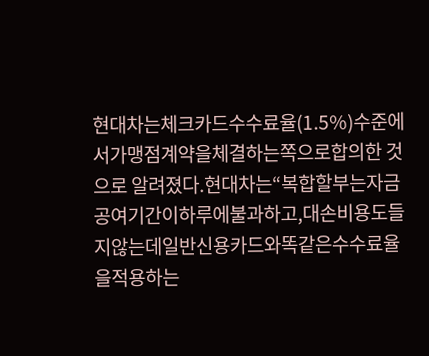현대차는체크카드수수료율(1.5%)수준에서가맹점계약을체결하는쪽으로합의한 것으로 알려졌다.현대차는“복합할부는자금공여기간이하루에불과하고,대손비용도들지않는데일반신용카드와똑같은수수료율을적용하는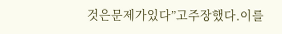것은문제가있다”고주장했다.이를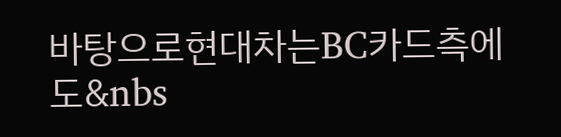바탕으로현대차는BC카드측에도&nbs